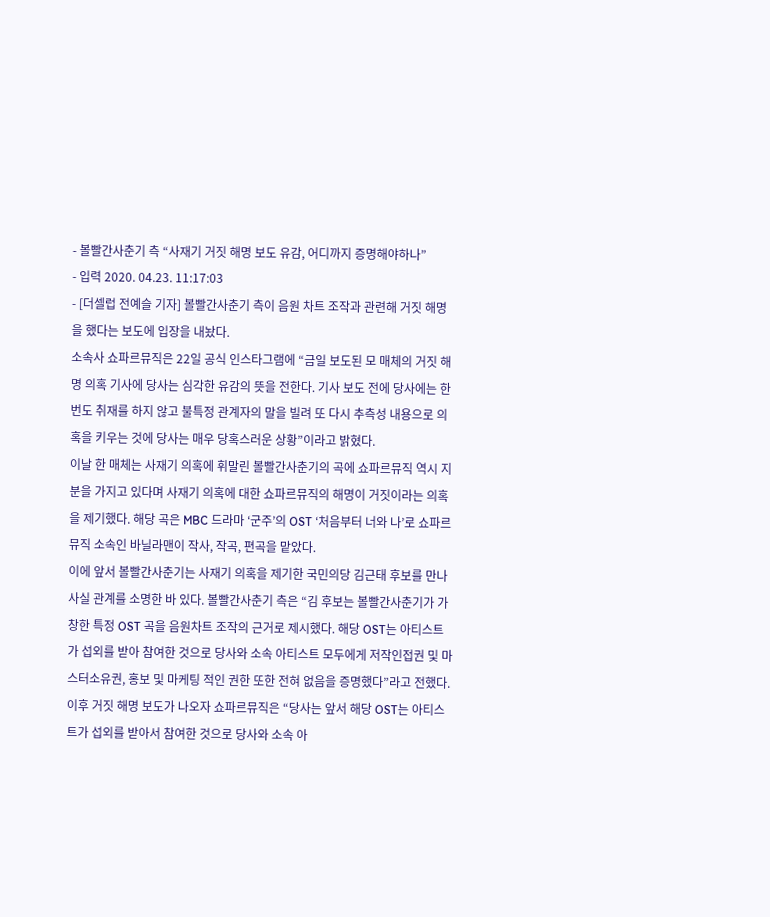- 볼빨간사춘기 측 “사재기 거짓 해명 보도 유감, 어디까지 증명해야하나”
- 입력 2020. 04.23. 11:17:03
- [더셀럽 전예슬 기자] 볼빨간사춘기 측이 음원 차트 조작과 관련해 거짓 해명을 했다는 보도에 입장을 내놨다.
소속사 쇼파르뮤직은 22일 공식 인스타그램에 “금일 보도된 모 매체의 거짓 해명 의혹 기사에 당사는 심각한 유감의 뜻을 전한다. 기사 보도 전에 당사에는 한 번도 취재를 하지 않고 불특정 관계자의 말을 빌려 또 다시 추측성 내용으로 의혹을 키우는 것에 당사는 매우 당혹스러운 상황”이라고 밝혔다.
이날 한 매체는 사재기 의혹에 휘말린 볼빨간사춘기의 곡에 쇼파르뮤직 역시 지분을 가지고 있다며 사재기 의혹에 대한 쇼파르뮤직의 해명이 거짓이라는 의혹을 제기했다. 해당 곡은 MBC 드라마 ‘군주’의 OST ‘처음부터 너와 나’로 쇼파르뮤직 소속인 바닐라맨이 작사, 작곡, 편곡을 맡았다.
이에 앞서 볼빨간사춘기는 사재기 의혹을 제기한 국민의당 김근태 후보를 만나 사실 관계를 소명한 바 있다. 볼빨간사춘기 측은 “김 후보는 볼빨간사춘기가 가창한 특정 OST 곡을 음원차트 조작의 근거로 제시했다. 해당 OST는 아티스트가 섭외를 받아 참여한 것으로 당사와 소속 아티스트 모두에게 저작인접권 및 마스터소유권, 홍보 및 마케팅 적인 권한 또한 전혀 없음을 증명했다”라고 전했다.
이후 거짓 해명 보도가 나오자 쇼파르뮤직은 “당사는 앞서 해당 OST는 아티스트가 섭외를 받아서 참여한 것으로 당사와 소속 아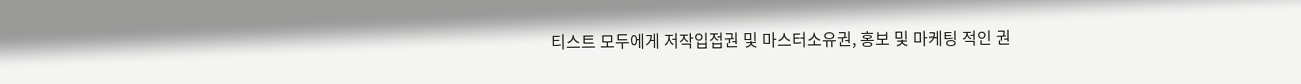티스트 모두에게 저작입접권 및 마스터소유권, 홍보 및 마케팅 적인 권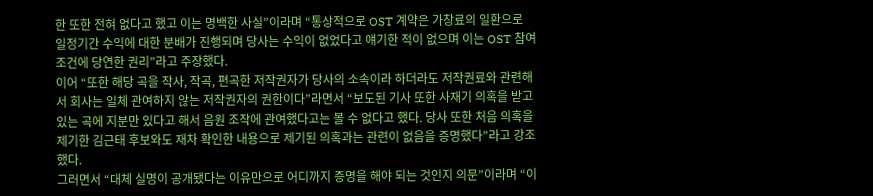한 또한 전혀 없다고 했고 이는 명백한 사실”이라며 “통상적으로 OST 계약은 가창료의 일환으로 일정기간 수익에 대한 분배가 진행되며 당사는 수익이 없었다고 얘기한 적이 없으며 이는 OST 참여 조건에 당연한 권리”라고 주장했다.
이어 “또한 해당 곡을 작사, 작곡, 편곡한 저작권자가 당사의 소속이라 하더라도 저작권료와 관련해서 회사는 일체 관여하지 않는 저작권자의 권한이다”라면서 “보도된 기사 또한 사재기 의혹을 받고 있는 곡에 지분만 있다고 해서 음원 조작에 관여했다고는 볼 수 없다고 했다. 당사 또한 처음 의혹을 제기한 김근태 후보와도 재차 확인한 내용으로 제기된 의혹과는 관련이 없음을 증명했다”라고 강조했다.
그러면서 “대체 실명이 공개됐다는 이유만으로 어디까지 증명을 해야 되는 것인지 의문”이라며 “이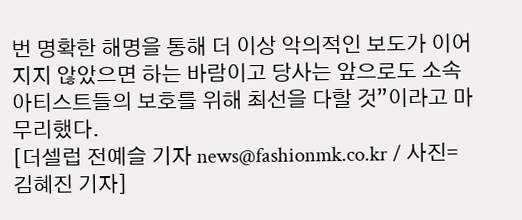번 명확한 해명을 통해 더 이상 악의적인 보도가 이어지지 않았으면 하는 바람이고 당사는 앞으로도 소속 아티스트들의 보호를 위해 최선을 다할 것”이라고 마무리했다.
[더셀럽 전예슬 기자 news@fashionmk.co.kr / 사진=김혜진 기자]